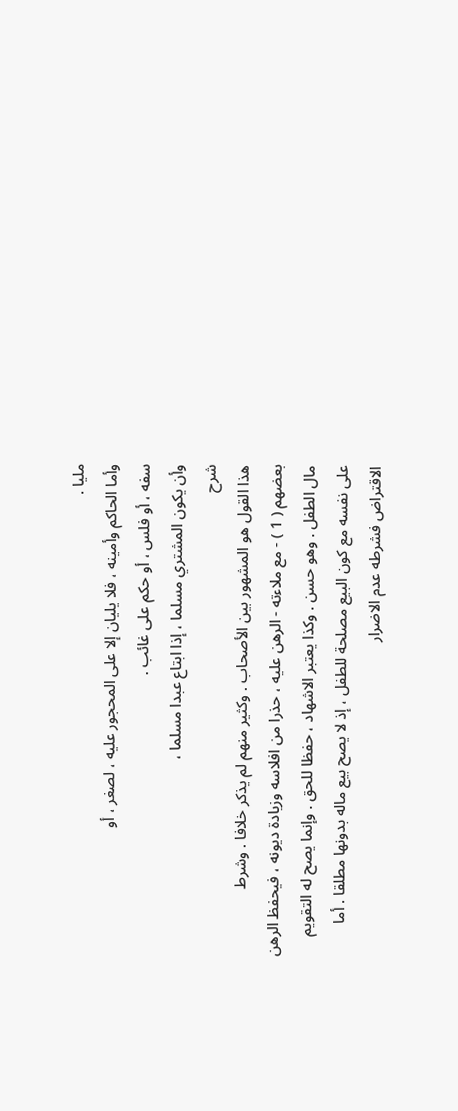مليا .
وأما الحاكم وأمينه ، فلا يليان إلا على المحجور عليه ، لصغر ، أو
سفه ، أو فلس ، أو حكم على غائب .
وأن يكون المشتري مسلما ، إذا ابتاع عبدا مسلما ،
شرح
هذا القول هو المشهور بين الأصحاب . وكثير منهم لم يذكر خلافا . وشرط
بعضهم ( 1 ) - مع ملاءته - الرهن عليه ، حذرا من افلاسه وزيادة ديونه ، فيحفظ الرهن
مال الطفل . وهو حسن . وكذا يعتبر الاشهاد ، حفظا للحق . وإنما يصح له التقويم
على نفسه مع كون البيع مصلحة للطفل ، إذ لا يصح بيع ماله بدونها مطلقا . أما
الاقتراض فشرطه عدم الاضرار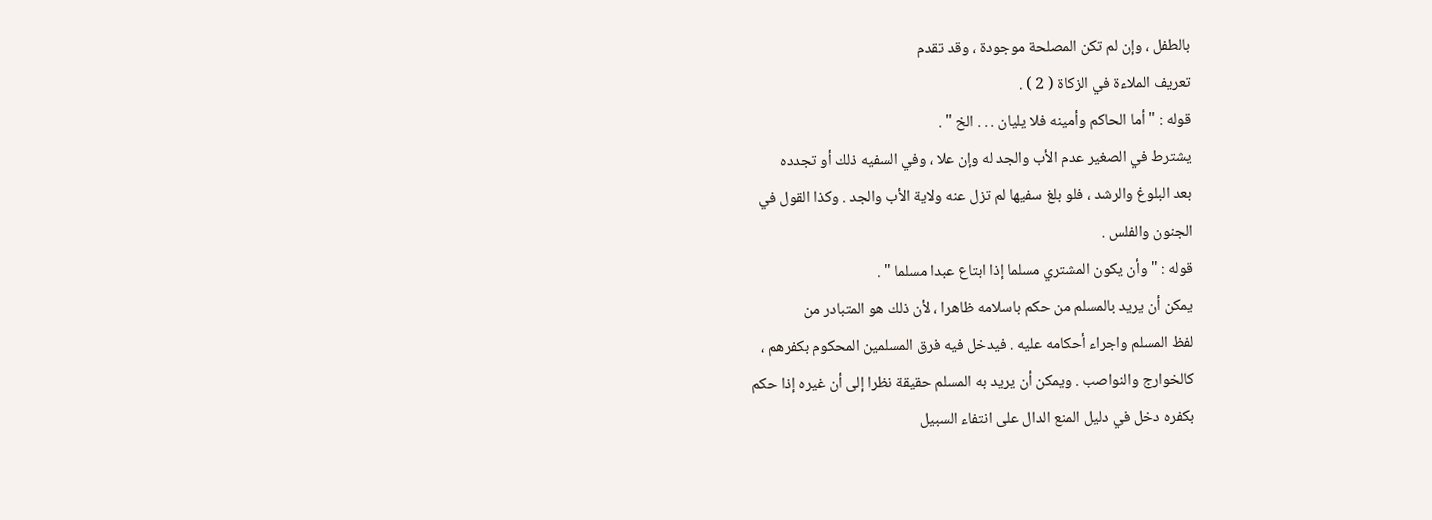بالطفل ، وإن لم تكن المصلحة موجودة ، وقد تقدم
تعريف الملاءة في الزكاة ( 2 ) .
قوله : " أما الحاكم وأمينه فلا يليان . . . الخ " .
يشترط في الصغير عدم الأب والجد له وإن علا ، وفي السفيه ذلك أو تجدده
بعد البلوغ والرشد ، فلو بلغ سفيها لم تزل عنه ولاية الأب والجد . وكذا القول في
الجنون والفلس .
قوله : " وأن يكون المشتري مسلما إذا ابتاع عبدا مسلما " .
يمكن أن يريد بالمسلم من حكم باسلامه ظاهرا ، لأن ذلك هو المتبادر من
لفظ المسلم واجراء أحكامه عليه . فيدخل فيه فرق المسلمين المحكوم بكفرهم ،
كالخوارج والنواصب . ويمكن أن يريد به المسلم حقيقة نظرا إلى أن غيره إذا حكم
بكفره دخل في دليل المنع الدال على انتفاء السبيل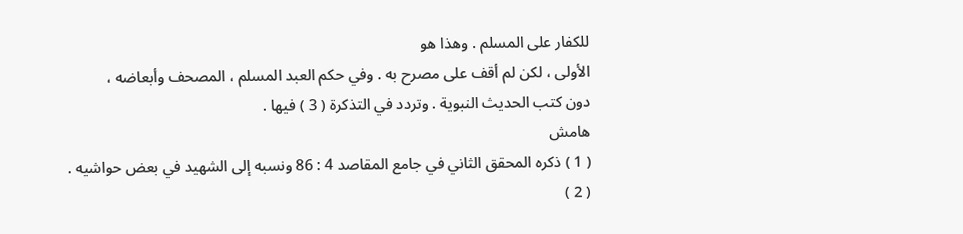للكفار على المسلم . وهذا هو
الأولى ، لكن لم أقف على مصرح به . وفي حكم العبد المسلم ، المصحف وأبعاضه ،
دون كتب الحديث النبوية . وتردد في التذكرة ( 3 ) فيها .
هامش
( 1 ) ذكره المحقق الثاني في جامع المقاصد 4 : 86 ونسبه إلى الشهيد في بعض حواشيه .
( 2 )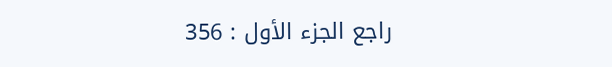راجع الجزء الأول : 356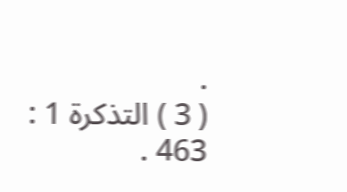.
( 3 ) التذكرة 1 : 463 .